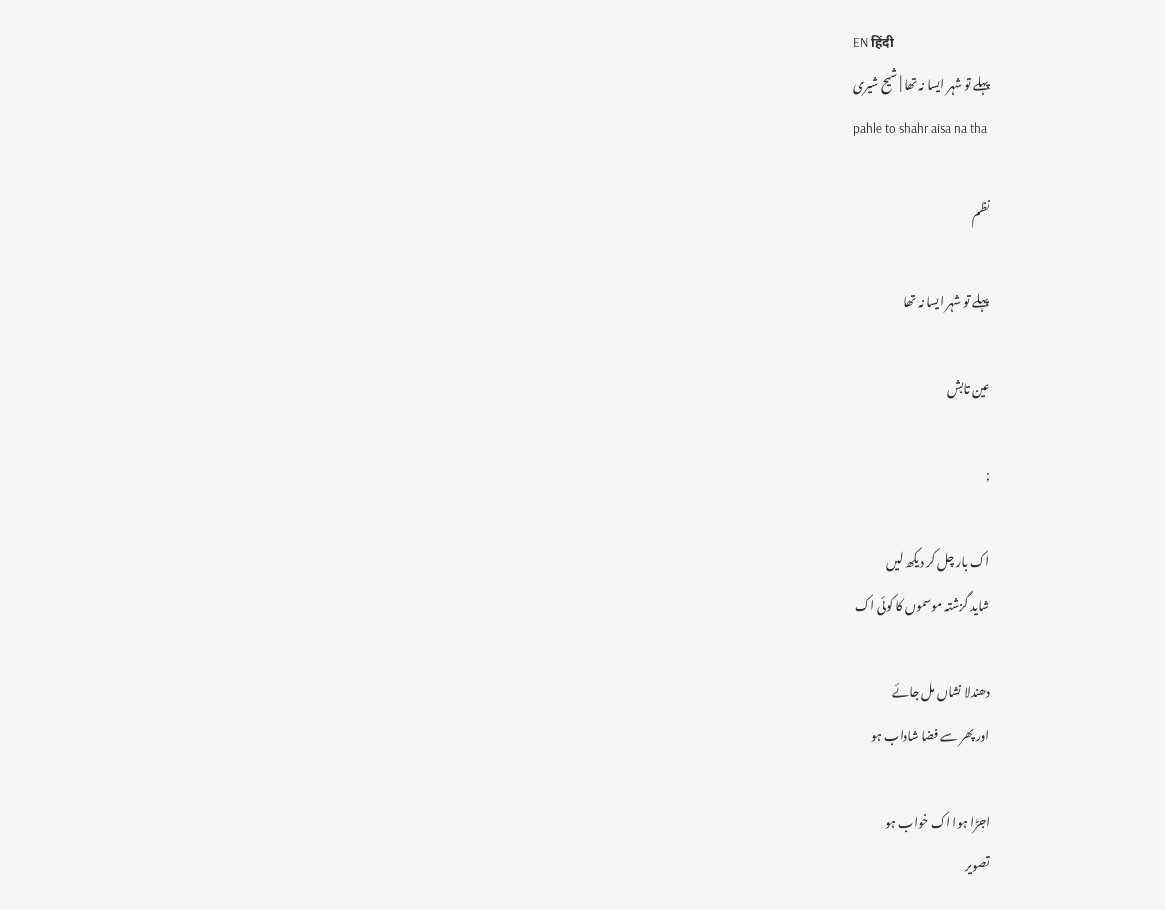EN हिंदी
پہلے تو شہر ایسا نہ تھا | شیح شیری
pahle to shahr aisa na tha

نظم

پہلے تو شہر ایسا نہ تھا

عین تابش

;

اک بار چل کر دیکھ لیں
شاید گزشتہ موسموں کا کوئی اک

دھندلا نشاں مل جائے
اور پھر سے فضا شاداب ہو

اجڑا ہوا اک خواب ہو
تصویر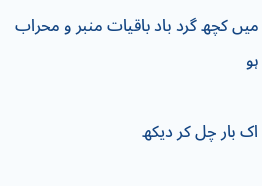میں کچھ گرد باد باقیات منبر و محراب ہو

اک بار چل کر دیکھ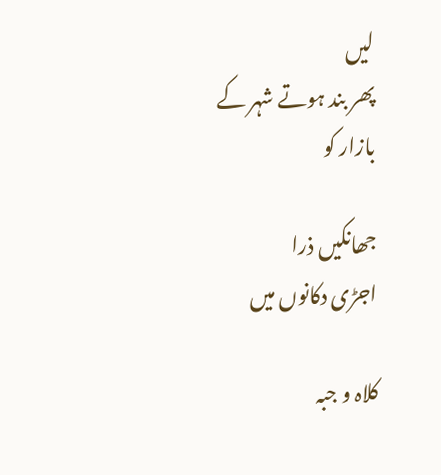لیں
پھر بند ہوتے شہر کے بازار کو

جھانکیں ذرا
اجڑی دکانوں میں

کلاہ و جبہ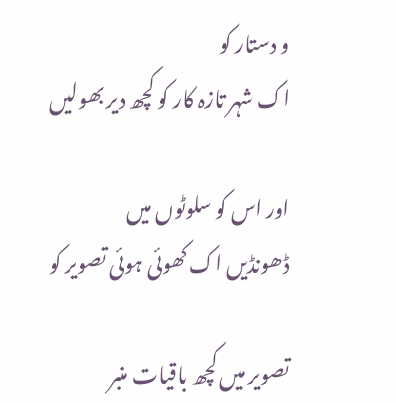و دستار کو
اک شہر تازہ کار کو کچھ دیر بھولیں

اور اس کو سلوٹوں میں
ڈھونڈیں اک کھوئی ہوئی تصویر کو

تصویر میں کچھ باقیات منبر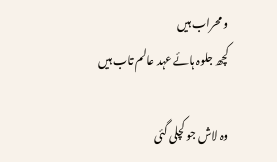و محراب ہیں
کچھ جلوہ ہائے عہد عالم تاب ہیں

وہ لاش جو کچلی گئی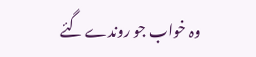وہ خواب جو روندے گئے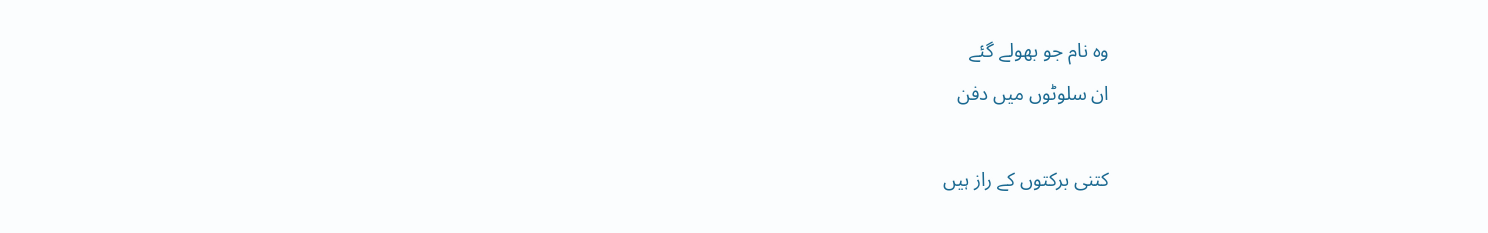وہ نام جو بھولے گئے
ان سلوٹوں میں دفن

کتنی برکتوں کے راز ہیں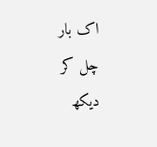اک بار چل کر دیکھ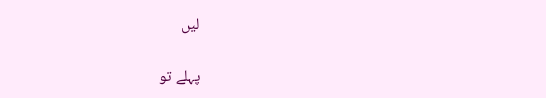لیں

پہلے تو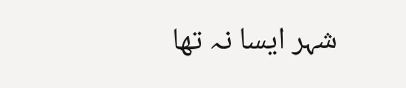شہر ایسا نہ تھا